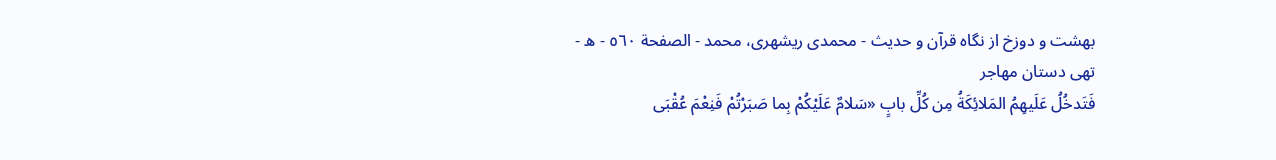بهشت و دوزخ از نگاه قرآن و حديث - محمدی ریشهری، محمد - الصفحة ٥٦٠ - ه - تهى دستان مهاجر
فَتَدخُلُ عَلَيهِمُ المَلائِكَةُ مِن كُلِّ بابٍ «سَلامٌ عَلَيْكُمْ بِما صَبَرْتُمْ فَنِعْمَ عُقْبَى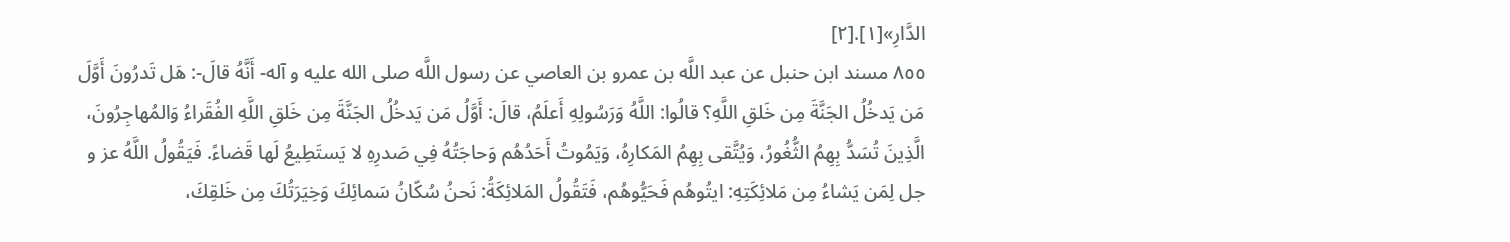الدَّارِ»[١].[٢]
٨٥٥ مسند ابن حنبل عن عبد اللَّه بن عمرو بن العاصي عن رسول اللَّه صلى الله عليه و آله- أَنَّهُ قالَ-: هَل تَدرُونَ أَوَّلَ مَن يَدخُلُ الجَنَّةَ مِن خَلقِ اللَّهِ؟ قالُوا: اللَّهُ وَرَسُولِهِ أَعلَمُ، قالَ: أَوَّلُ مَن يَدخُلُ الجَنَّةَ مِن خَلقِ اللَّهِ الفُقَراءُ وَالمُهاجِرُونَ، الَّذِينَ تُسَدُّ بِهِمُ الثُّغُورُ، وَيُتَّقى بِهِمُ المَكارِهُ، وَيَمُوتُ أَحَدُهُم وَحاجَتُهُ فِي صَدرِهِ لا يَستَطِيعُ لَها قَضاءً. فَيَقُولُ اللَّهُ عز و جل لِمَن يَشاءُ مِن مَلائِكَتِهِ: ايتُوهُم فَحَيُّوهُم، فَتَقُولُ المَلائِكَةُ: نَحنُ سُكّانُ سَمائِكَ وَخِيَرَتُكَ مِن خَلقِكَ،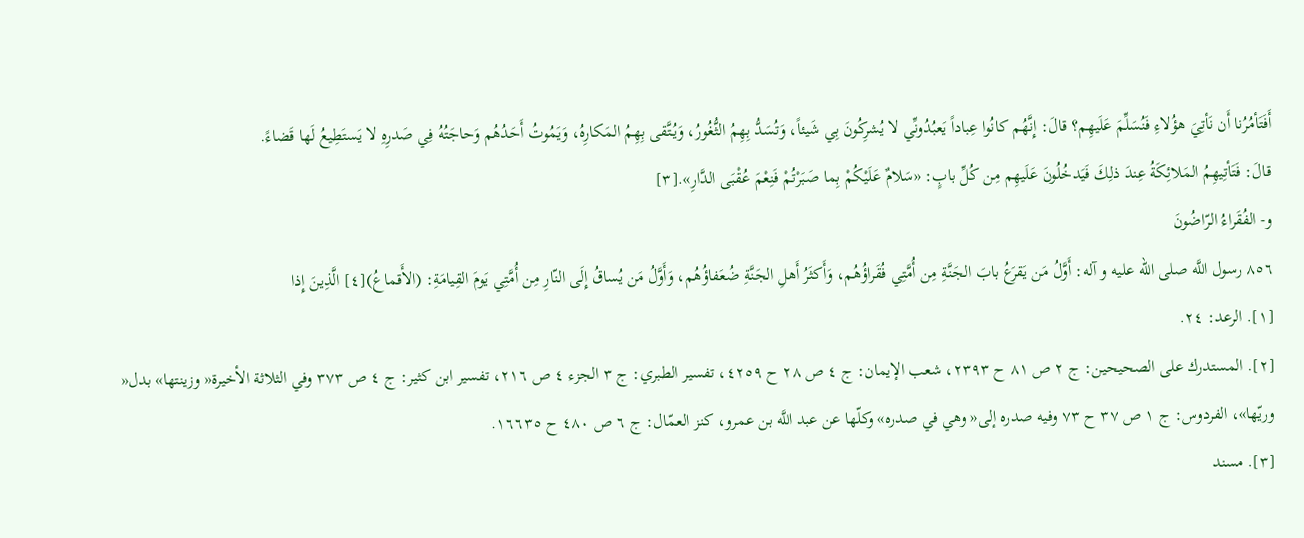أَفَتَأمُرُنا أَن نَأتِيَ هؤُلاءِ فَنُسَلِّمَ عَلَيهِم؟ قالَ: إِنَّهُم كانُوا عِباداً يَعبُدُونِّي لا يُشرِكُونَ بِي شَيئاً، وَتُسَدُّ بِهِمُ الثُّغُورُ، وَيُتَّقى بِهِمُ المَكارِهُ، وَيَمُوتُ أَحَدُهُم وَحاجَتُهُ فِي صَدرِهِ لا يَستَطِيعُ لَها قَضاءً.
قالَ: فَتَأتِيهِمُ المَلائِكَةُ عِندَ ذلِكَ فَيَدخُلُونَ عَلَيهِم مِن كُلِّ بابٍ: «سَلامٌ عَلَيْكُمْ بِما صَبَرْتُمْ فَنِعْمَ عُقْبَى الدَّارِ».[٣]
و- الفُقَراءُ الرّاضُونَ
٨٥٦ رسول اللَّه صلى الله عليه و آله: أَوَّلُ مَن يَقرَعُ بابَ الجَنَّةِ مِن أُمَّتِي فُقَراؤُهُم، وَأَكثَرُ أَهلِ الجَنَّةِ ضُعَفاؤُهُم، وَأَوَّلُ مَن يُساقُ إِلَى النّارِ مِن أُمَّتِي يَومَ القِيامَةِ: (الأَقماعُ)[٤] الَّذِينَ إِذا
[١]. الرعد: ٢٤.
[٢]. المستدرك على الصحيحين: ج ٢ ص ٨١ ح ٢٣٩٣، شعب الإيمان: ج ٤ ص ٢٨ ح ٤٢٥٩، تفسير الطبري: ج ٣ الجزء ٤ ص ٢١٦، تفسير ابن كثير: ج ٤ ص ٣٧٣ وفي الثلاثة الأخيرة« وزينتها» بدل« وريّها»، الفردوس: ج ١ ص ٣٧ ح ٧٣ وفيه صدره إلى« وهي في صدره» وكلّها عن عبد اللَّه بن عمرو، كنز العمّال: ج ٦ ص ٤٨٠ ح ١٦٦٣٥.
[٣]. مسند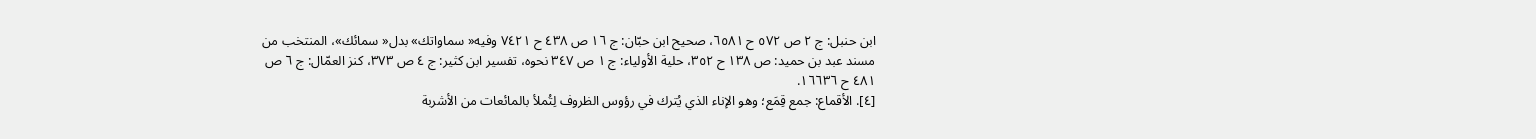ابن حنبل: ج ٢ ص ٥٧٢ ح ٦٥٨١، صحيح ابن حبّان: ج ١٦ ص ٤٣٨ ح ٧٤٢١ وفيه« سماواتك» بدل« سمائك»، المنتخب من مسند عبد بن حميد: ص ١٣٨ ح ٣٥٢، حلية الأولياء: ج ١ ص ٣٤٧ نحوه، تفسير ابن كثير: ج ٤ ص ٣٧٣، كنز العمّال: ج ٦ ص ٤٨١ ح ١٦٦٣٦.
[٤]. الأقماع: جمع قِمَع؛ وهو الإناء الذي يُترك في رؤوس الظروف لِتُملأ بالمائعات من الأشربة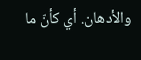والأدهان. أي كأنّ ما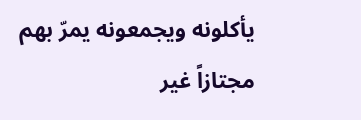يأكلونه ويجمعونه يمرّ بهم مجتازاً غير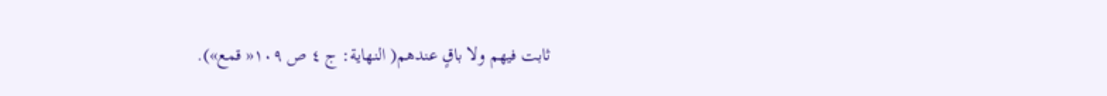ثابت فيهم ولا باقٍ عندهم( النهاية: ج ٤ ص ١٠٩« قمع»).